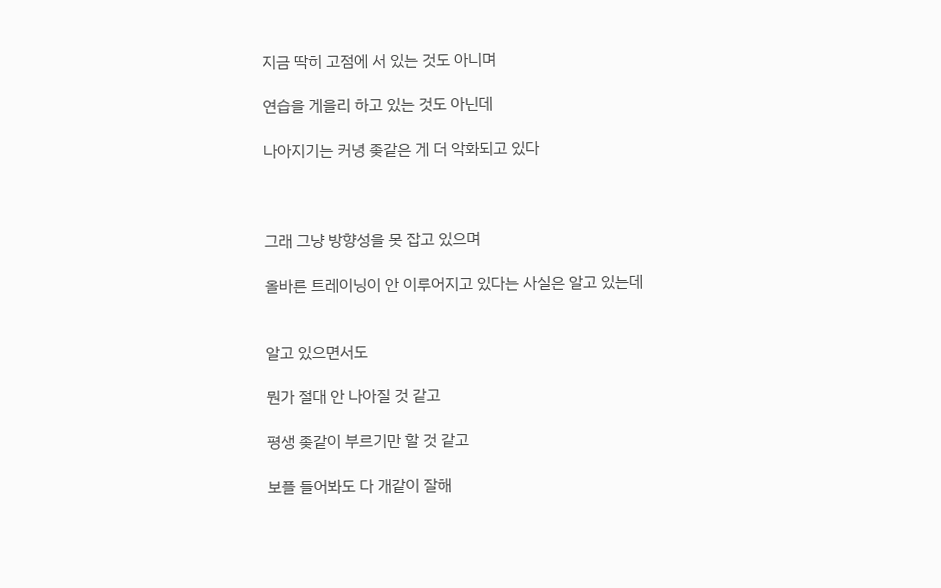지금 딱히 고점에 서 있는 것도 아니며

연습을 게을리 하고 있는 것도 아닌데

나아지기는 커녕 좆같은 게 더 악화되고 있다



그래 그냥 방향성을 못 잡고 있으며

올바른 트레이닝이 안 이루어지고 있다는 사실은 알고 있는데


알고 있으면서도

뭔가 절대 안 나아질 것 같고

평생 좆같이 부르기만 할 것 같고

보플 들어봐도 다 개같이 잘해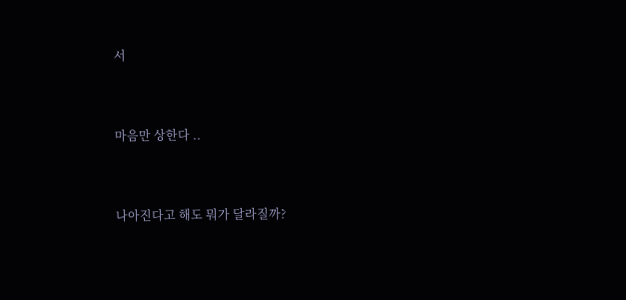서


마음만 상한다 ..


나아진다고 해도 뭐가 달라질까?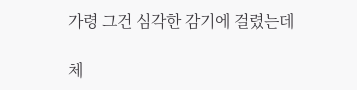가령 그건 심각한 감기에 걸렸는데

체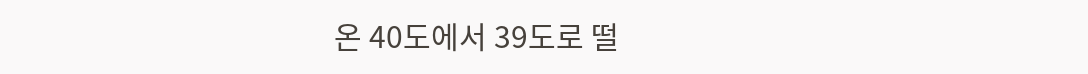온 40도에서 39도로 떨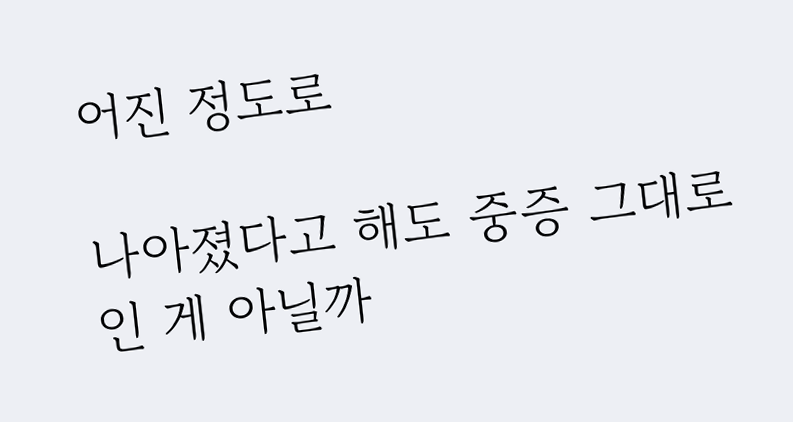어진 정도로

나아졌다고 해도 중증 그대로 인 게 아닐까